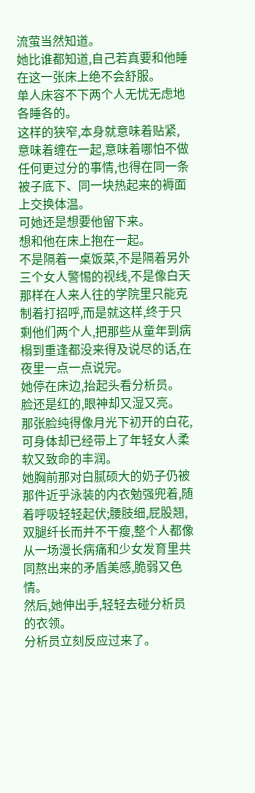流萤当然知道。
她比谁都知道,自己若真要和他睡在这一张床上绝不会舒服。
单人床容不下两个人无忧无虑地各睡各的。
这样的狭窄,本身就意味着贴紧,意味着缠在一起,意味着哪怕不做任何更过分的事情,也得在同一条被子底下、同一块热起来的褥面上交换体温。
可她还是想要他留下来。
想和他在床上抱在一起。
不是隔着一桌饭菜,不是隔着另外三个女人警惕的视线,不是像白天那样在人来人往的学院里只能克制着打招呼,而是就这样,终于只剩他们两个人,把那些从童年到病榻到重逢都没来得及说尽的话,在夜里一点一点说完。
她停在床边,抬起头看分析员。
脸还是红的,眼神却又湿又亮。
那张脸纯得像月光下初开的白花,可身体却已经带上了年轻女人柔软又致命的丰润。
她胸前那对白腻硕大的奶子仍被那件近乎泳装的内衣勉强兜着,随着呼吸轻轻起伏;腰肢细,屁股翘,双腿纤长而并不干瘦,整个人都像从一场漫长病痛和少女发育里共同熬出来的矛盾美感,脆弱又色情。
然后,她伸出手,轻轻去碰分析员的衣领。
分析员立刻反应过来了。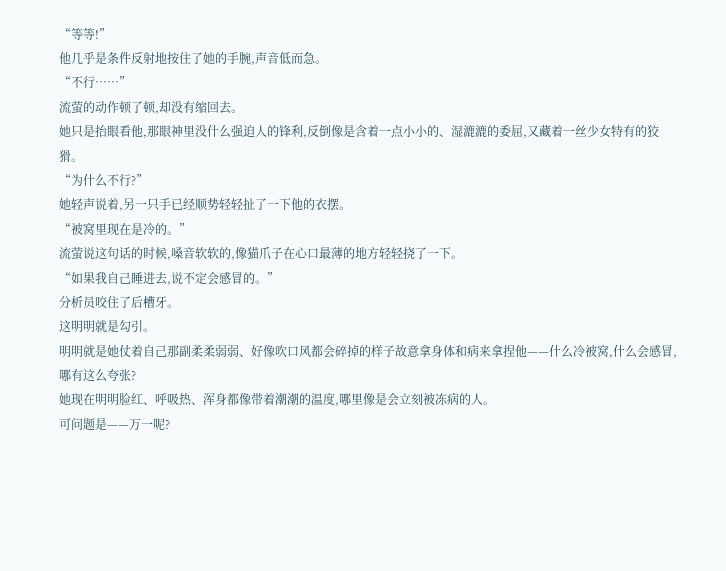“等等!”
他几乎是条件反射地按住了她的手腕,声音低而急。
“不行……”
流萤的动作顿了顿,却没有缩回去。
她只是抬眼看他,那眼神里没什么强迫人的锋利,反倒像是含着一点小小的、湿漉漉的委屈,又藏着一丝少女特有的狡猾。
“为什么不行?”
她轻声说着,另一只手已经顺势轻轻扯了一下他的衣摆。
“被窝里现在是冷的。”
流萤说这句话的时候,嗓音软软的,像猫爪子在心口最薄的地方轻轻挠了一下。
“如果我自己睡进去,说不定会感冒的。”
分析员咬住了后槽牙。
这明明就是勾引。
明明就是她仗着自己那副柔柔弱弱、好像吹口风都会碎掉的样子故意拿身体和病来拿捏他——什么冷被窝,什么会感冒,哪有这么夸张?
她现在明明脸红、呼吸热、浑身都像带着潮潮的温度,哪里像是会立刻被冻病的人。
可问题是——万一呢?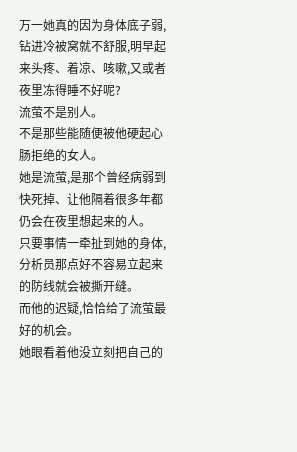万一她真的因为身体底子弱,钻进冷被窝就不舒服,明早起来头疼、着凉、咳嗽,又或者夜里冻得睡不好呢?
流萤不是别人。
不是那些能随便被他硬起心肠拒绝的女人。
她是流萤,是那个曾经病弱到快死掉、让他隔着很多年都仍会在夜里想起来的人。
只要事情一牵扯到她的身体,分析员那点好不容易立起来的防线就会被撕开缝。
而他的迟疑,恰恰给了流萤最好的机会。
她眼看着他没立刻把自己的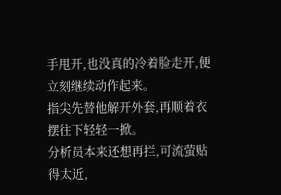手甩开,也没真的冷着脸走开,便立刻继续动作起来。
指尖先替他解开外套,再顺着衣摆往下轻轻一掀。
分析员本来还想再拦,可流萤贴得太近,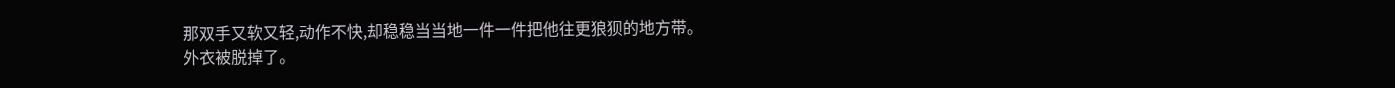那双手又软又轻,动作不快,却稳稳当当地一件一件把他往更狼狈的地方带。
外衣被脱掉了。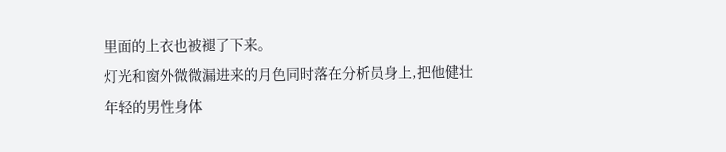里面的上衣也被褪了下来。
灯光和窗外微微漏进来的月色同时落在分析员身上,把他健壮年轻的男性身体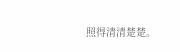照得清清楚楚。